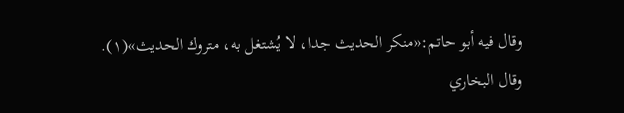وقال فيه أبو حاتم:«منكر الحديث جدا، لا يُشتغل به، متروك الحديث»(١).
وقال البخاري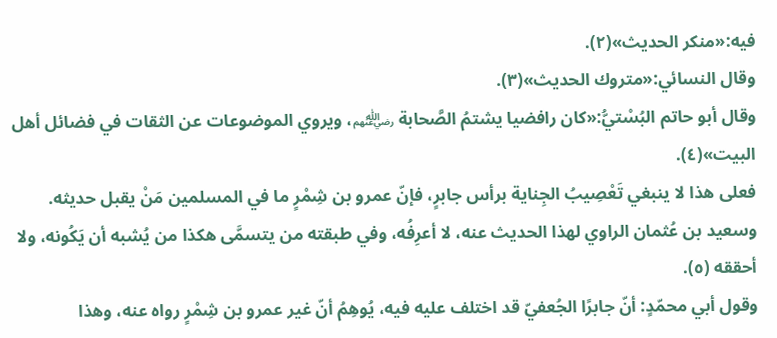فيه:«منكر الحديث»(٢).
وقال النسائي:«متروك الحديث»(٣).
وقال أبو حاتم البُسْتيُّ:«كان رافضيا يشتمُ الصَّحابة ﵃، ويروي الموضوعات عن الثقات في فضائل أهل البيت»(٤).
فعلى هذا لا ينبغي تَعْصِيبُ الجِناية برأس جابرٍ، فإنّ عمرو بن شِمْرٍ ما في المسلمين مَنْ يقبل حديثه.
وسعيد بن عُثمان الراوي لهذا الحديث عنه، لا أعرِفُه، وفي طبقته من يتسمَّى هكذا من يُشبه أن يَكُونه، ولا أحققه (٥).
وقول أبي محمّدٍ: أنّ جابرًا الجُعفيّ قد اختلف عليه فيه، يُوهِمُ أنّ غير عمرو بن شِمْرٍ رواه عنه، وهذا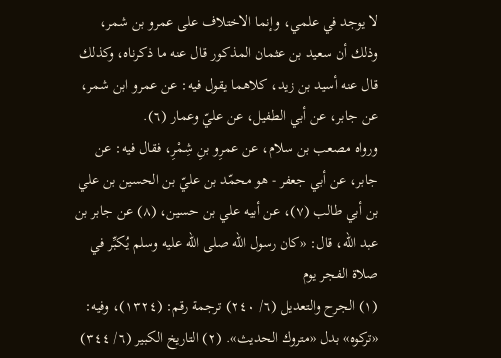لا يوجد في علمي، وإنما الاختلاف على عمرو بن شمر، وذلك أن سعيد بن عثمان المذكور قال عنه ما ذكرناه، وكذلك قال عنه أسيد بن زيد، كلاهما يقول فيه: عن عمرو ابن شمر، عن جابر، عن أبي الطفيل، عن عليّ وعمار (٦).
ورواه مصعب بن سلام، عن عمرِو بنِ شِمْرِ، فقال فيه: عن جابر، عن أبي جعفر - هو محمّد بن عليّ بن الحسين بن علي بن أبي طالب (٧)، عن أبيه علي بن حسين، (٨) عن جابر بن عبد الله، قال: «كان رسول الله صلى الله عليه وسلم يُكبِّر في صلاة الفجر يوم
(١) الجرح والتعديل (٦/ ٢٤٠) ترجمة رقم: (١٣٢٤)، وفيه: «تركوه» بدل «متروك الحديث». (٢) التاريخ الكبير (٦/ ٣٤٤)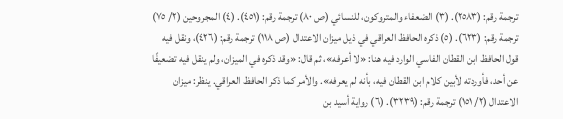ترجمة رقم: (٢٥٨٣). (٣) الضعفاء والمتروكون، للنسائي (ص ٨٠) ترجمة رقم: (٤٥١). (٤) المجروحين (٢/ ٧٥) ترجمة رقم: (٦٢٣). (٥) ذكره الحافظ العراقي في ذيل ميزان الاعتدال (ص ١١٨) ترجمة رقم: (٤٢٦)، ونقل فيه قول الحافظ ابن القطان الفاسي الوارد فيه هنا: «لا أعرفه»، ثم قال: «وقد ذكره في الميزان، ولم ينقل فيه تضعيفًا عن أحد، فأوردته لأبين كلام ابن القطان فيه، بأنه لم يعرفه». والأمر كما ذكر الحافظ العراقي. ينظر: ميزان الاعتدال (٢/ ١٥١) ترجمة رقم: (٣٢٣٩). (٦) رواية أسيد بن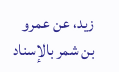زيد، عن عمرو بن شمر بالإسناد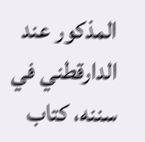المذكور عند الدارقطني في سننه، كتاب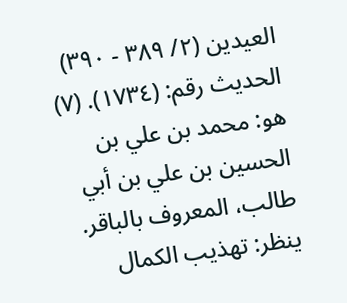العيدين (٢/ ٣٨٩ - ٣٩٠) الحديث رقم: (١٧٣٤). (٧) هو: محمد بن علي بن الحسين بن علي بن أبي طالب، المعروف بالباقر. ينظر: تهذيب الكمال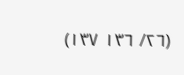(٢٦/ ١٣٦ ١٣٧)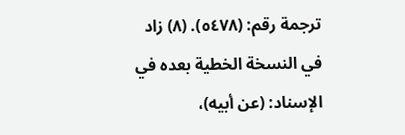ترجمة رقم: (٥٤٧٨). (٨) زاد في النسخة الخطية بعده في الإسناد: (عن أبيه)،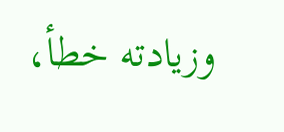وزيادته خطأ،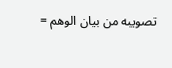تصويبه من بيان الوهم =